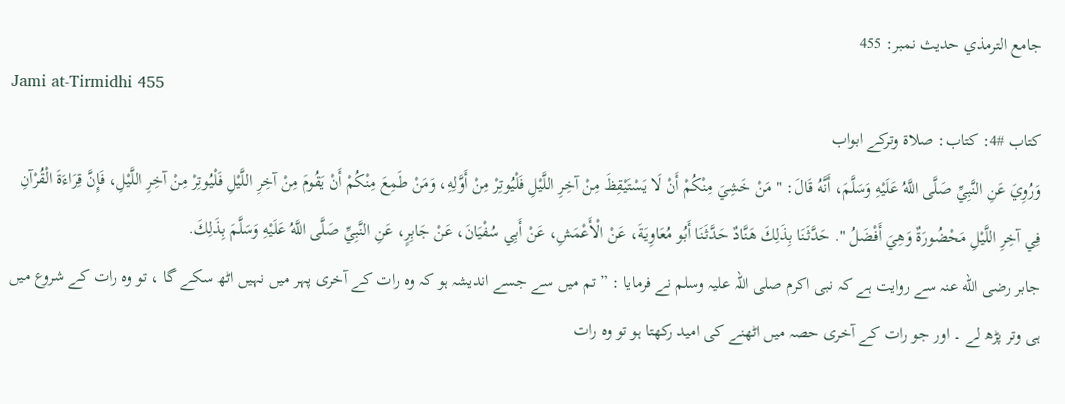جامع الترمذي حدیث نمبر: 455
Jami at-Tirmidhi 455
کتاب #4: کتاب: صلاۃ وترکے ابواب
وَرُوِيَ عَنِ النَّبِيِّ صَلَّى اللَّهُ عَلَيْهِ وَسَلَّمَ، أَنَّهُ قَالَ: " مَنْ خَشِيَ مِنْكُمْ أَنْ لَا يَسْتَيْقِظَ مِنْ آخِرِ اللَّيْلِ فَلْيُوتِرْ مِنْ أَوَّلِهِ، وَمَنْ طَمِعَ مِنْكُمْ أَنْ يَقُومَ مِنْ آخِرِ اللَّيْلِ فَلْيُوتِرْ مِنْ آخِرِ اللَّيْلِ، فَإِنَّ قِرَاءَةَ الْقُرْآنِ فِي آخِرِ اللَّيْلِ مَحْضُورَةٌ وَهِيَ أَفْضَلُ ". حَدَّثَنَا بِذَلِكَ هَنَّادٌ حَدَّثَنَا أَبُو مُعَاوِيَةَ، عَنْ الْأَعْمَشِ، عَنْ أَبِي سُفْيَانَ، عَنْ جَابِرٍ، عَنِ النَّبِيِّ صَلَّى اللَّهُ عَلَيْهِ وَسَلَّمَ بِذَلِكَ.
جابر رضی الله عنہ سے روایت ہے کہ نبی اکرم صلی اللہ علیہ وسلم نے فرمایا : ” تم میں سے جسے اندیشہ ہو کہ وہ رات کے آخری پہر میں نہیں اٹھ سکے گا ، تو وہ رات کے شروع میں ہی وتر پڑھ لے ۔ اور جو رات کے آخری حصہ میں اٹھنے کی امید رکھتا ہو تو وہ رات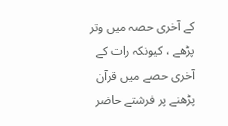کے آخری حصہ میں وتر پڑھے ، کیونکہ رات کے آخری حصے میں قرآن پڑھنے پر فرشتے حاضر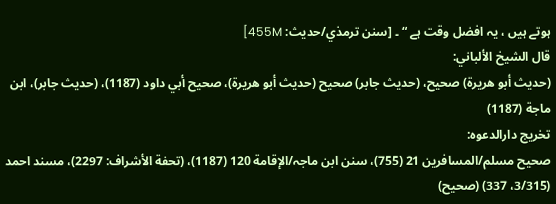ہوتے ہیں ، یہ افضل وقت ہے “ ۔ [سنن ترمذي/حدیث: 455M]
قال الشيخ الألباني:
(حديث أبو هريرة) صحيح، (حديث جابر) صحيح (حديث أبو هريرة)، صحيح أبي داود (1187)، (حديث جابر)، ابن ماجة (1187)
تخریج دارالدعوہ:
صحیح مسلم/المسافرین 21 (755)، سنن ابن ماجہ/الإقامة 120 (1187)، (تحفة الأشراف: 2297)، مسند احمد (3/315، 337) (صحیح)